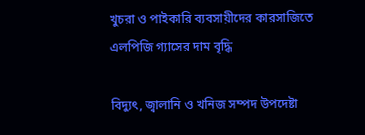খুচরা ও পাইকারি ব্যবসায়ীদের কারসাজিতে এলপিজি গ্যাসের দাম বৃদ্ধি

বিদ্যুৎ, জ্বালানি ও খনিজ সম্পদ উপদেষ্টা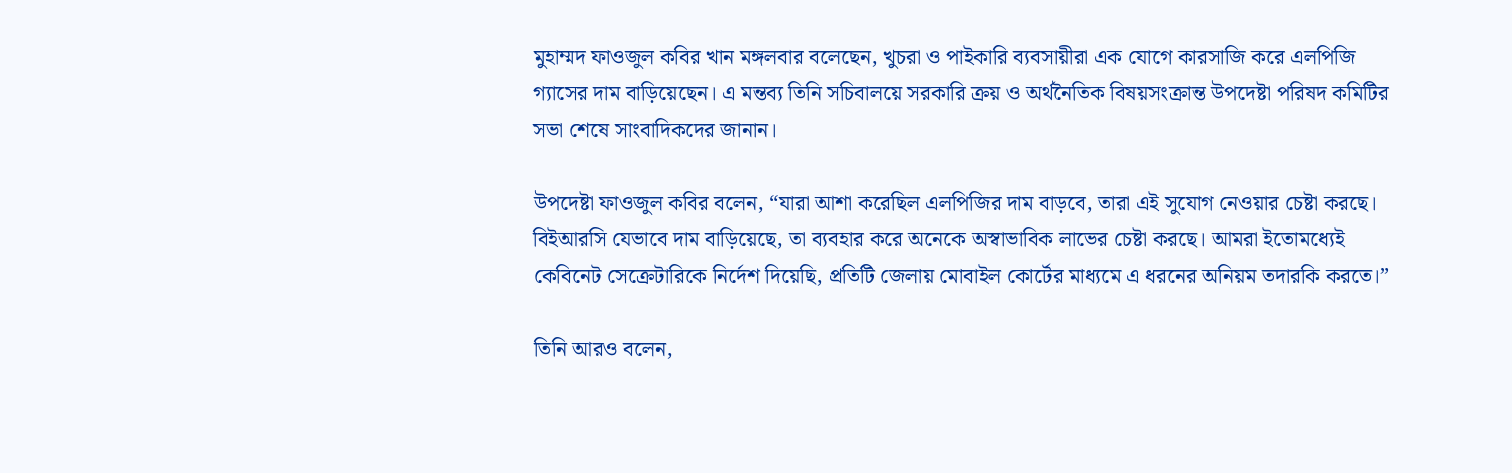মুহাম্মদ ফাওজুল কবির খান মঙ্গলবার বলেছেন, খুচরা ও পাইকারি ব্যবসায়ীরা এক যোগে কারসাজি করে এলপিজি গ্যাসের দাম বাড়িয়েছেন। এ মন্তব্য তিনি সচিবালয়ে সরকারি ক্রয় ও অর্থনৈতিক বিষয়সংক্রান্ত উপদেষ্টা পরিষদ কমিটির সভা শেষে সাংবাদিকদের জানান।

উপদেষ্টা ফাওজুল কবির বলেন, “যারা আশা করেছিল এলপিজির দাম বাড়বে, তারা এই সুযোগ নেওয়ার চেষ্টা করছে। বিইআরসি যেভাবে দাম বাড়িয়েছে, তা ব্যবহার করে অনেকে অস্বাভাবিক লাভের চেষ্টা করছে। আমরা ইতোমধ্যেই কেবিনেট সেক্রেটারিকে নির্দেশ দিয়েছি, প্রতিটি জেলায় মোবাইল কোর্টের মাধ্যমে এ ধরনের অনিয়ম তদারকি করতে।”

তিনি আরও বলেন,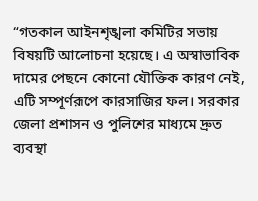“গতকাল আইনশৃঙ্খলা কমিটির সভায় বিষয়টি আলোচনা হয়েছে। এ অস্বাভাবিক দামের পেছনে কোনো যৌক্তিক কারণ নেই, এটি সম্পূর্ণরূপে কারসাজির ফল। সরকার জেলা প্রশাসন ও পুলিশের মাধ্যমে দ্রুত ব্যবস্থা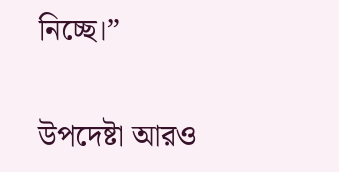নিচ্ছে।”

উপদেষ্টা আরও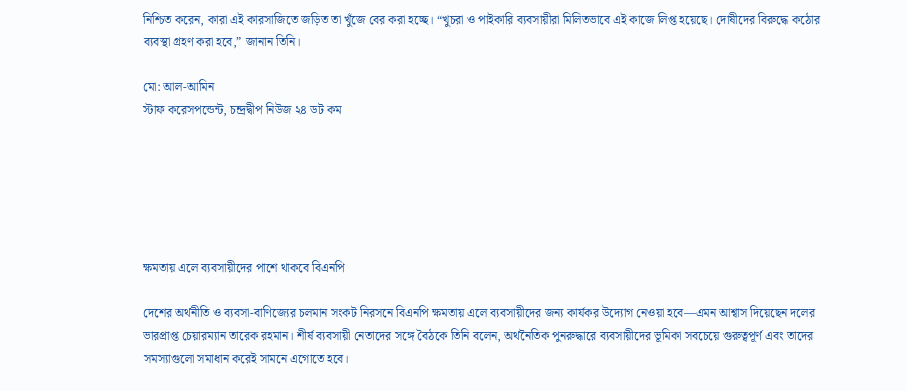নিশ্চিত করেন, কারা এই কারসাজিতে জড়িত তা খুঁজে বের করা হচ্ছে। “খুচরা ও পাইকারি ব্যবসায়ীরা মিলিতভাবে এই কাজে লিপ্ত হয়েছে। দোষীদের বিরুদ্ধে কঠোর ব্যবস্থা গ্রহণ করা হবে,” জানান তিনি।

মো: আল-আমিন
স্টাফ করেসপন্ডেন্ট, চন্দ্রদ্বীপ নিউজ ২৪ ডট কম






ক্ষমতায় এলে ব্যবসায়ীদের পাশে থাকবে বিএনপি

দেশের অর্থনীতি ও ব্যবসা-বাণিজ্যের চলমান সংকট নিরসনে বিএনপি ক্ষমতায় এলে ব্যবসায়ীদের জন্য কার্যকর উদ্যোগ নেওয়া হবে—এমন আশ্বাস দিয়েছেন দলের ভারপ্রাপ্ত চেয়ারম্যান তারেক রহমান। শীর্ষ ব্যবসায়ী নেতাদের সঙ্গে বৈঠকে তিনি বলেন, অর্থনৈতিক পুনরুদ্ধারে ব্যবসায়ীদের ভূমিকা সবচেয়ে গুরুত্বপূর্ণ এবং তাদের সমস্যাগুলো সমাধান করেই সামনে এগোতে হবে।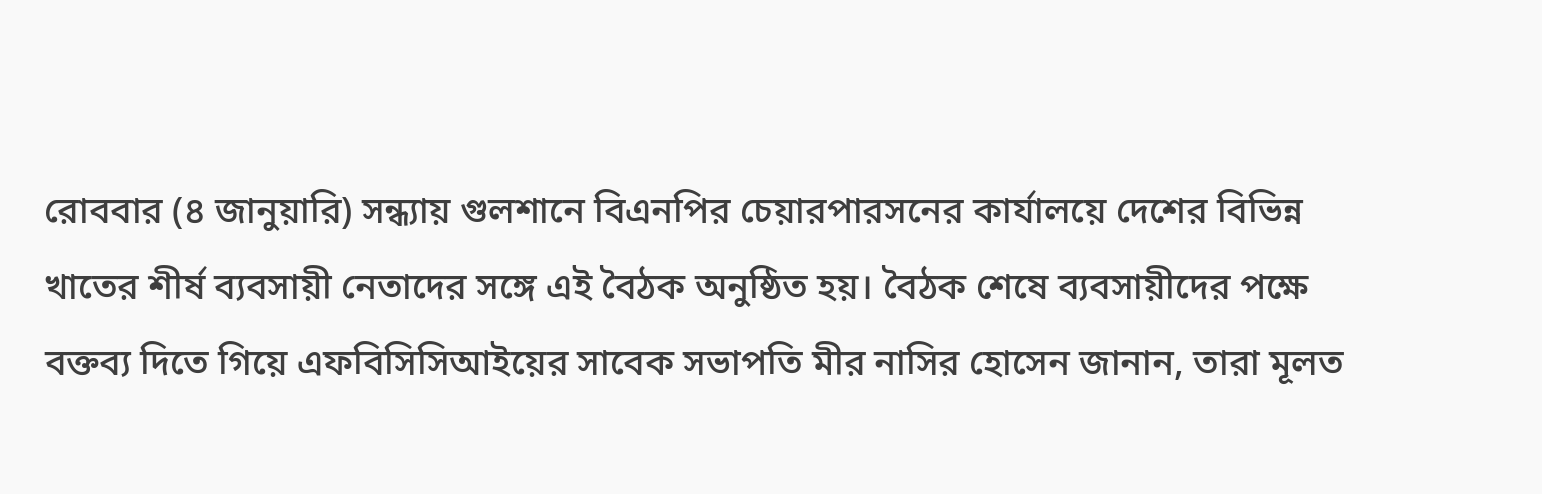রোববার (৪ জানুয়ারি) সন্ধ্যায় গুলশানে বিএনপির চেয়ারপারসনের কার্যালয়ে দেশের বিভিন্ন খাতের শীর্ষ ব্যবসায়ী নেতাদের সঙ্গে এই বৈঠক অনুষ্ঠিত হয়। বৈঠক শেষে ব্যবসায়ীদের পক্ষে বক্তব্য দিতে গিয়ে এফবিসিসিআইয়ের সাবেক সভাপতি মীর নাসির হোসেন জানান, তারা মূলত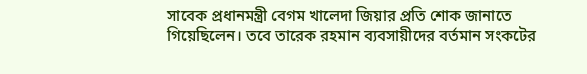সাবেক প্রধানমন্ত্রী বেগম খালেদা জিয়ার প্রতি শোক জানাতে গিয়েছিলেন। তবে তারেক রহমান ব্যবসায়ীদের বর্তমান সংকটের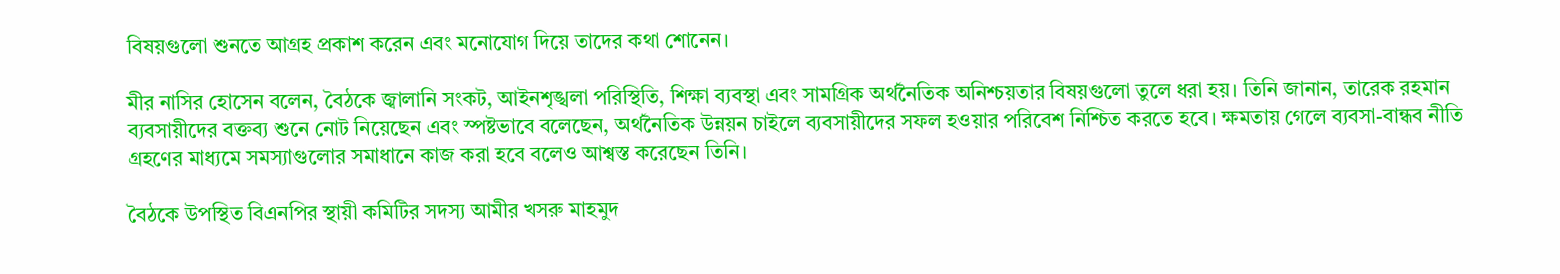বিষয়গুলো শুনতে আগ্রহ প্রকাশ করেন এবং মনোযোগ দিয়ে তাদের কথা শোনেন।

মীর নাসির হোসেন বলেন, বৈঠকে জ্বালানি সংকট, আইনশৃঙ্খলা পরিস্থিতি, শিক্ষা ব্যবস্থা এবং সামগ্রিক অর্থনৈতিক অনিশ্চয়তার বিষয়গুলো তুলে ধরা হয়। তিনি জানান, তারেক রহমান ব্যবসায়ীদের বক্তব্য শুনে নোট নিয়েছেন এবং স্পষ্টভাবে বলেছেন, অর্থনৈতিক উন্নয়ন চাইলে ব্যবসায়ীদের সফল হওয়ার পরিবেশ নিশ্চিত করতে হবে। ক্ষমতায় গেলে ব্যবসা-বান্ধব নীতি গ্রহণের মাধ্যমে সমস্যাগুলোর সমাধানে কাজ করা হবে বলেও আশ্বস্ত করেছেন তিনি।

বৈঠকে উপস্থিত বিএনপির স্থায়ী কমিটির সদস্য আমীর খসরু মাহমুদ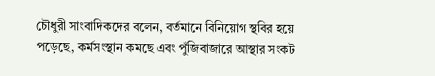চৌধুরী সাংবাদিকদের বলেন, বর্তমানে বিনিয়োগ স্থবির হয়ে পড়েছে, কর্মসংস্থান কমছে এবং পুঁজিবাজারে আস্থার সংকট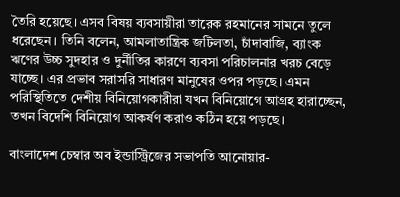তৈরি হয়েছে। এসব বিষয় ব্যবসায়ীরা তারেক রহমানের সামনে তুলে ধরেছেন। তিনি বলেন, আমলাতান্ত্রিক জটিলতা, চাঁদাবাজি, ব্যাংক ঋণের উচ্চ সুদহার ও দুর্নীতির কারণে ব্যবসা পরিচালনার খরচ বেড়ে যাচ্ছে। এর প্রভাব সরাসরি সাধারণ মানুষের ওপর পড়ছে। এমন পরিস্থিতিতে দেশীয় বিনিয়োগকারীরা যখন বিনিয়োগে আগ্রহ হারাচ্ছেন, তখন বিদেশি বিনিয়োগ আকর্ষণ করাও কঠিন হয়ে পড়ছে।

বাংলাদেশ চেম্বার অব ইন্ডাস্ট্রিজের সভাপতি আনোয়ার-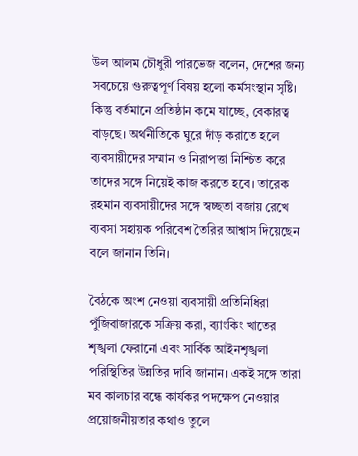উল আলম চৌধুরী পারভেজ বলেন, দেশের জন্য সবচেয়ে গুরুত্বপূর্ণ বিষয় হলো কর্মসংস্থান সৃষ্টি। কিন্তু বর্তমানে প্রতিষ্ঠান কমে যাচ্ছে, বেকারত্ব বাড়ছে। অর্থনীতিকে ঘুরে দাঁড় করাতে হলে ব্যবসায়ীদের সম্মান ও নিরাপত্তা নিশ্চিত করে তাদের সঙ্গে নিয়েই কাজ করতে হবে। তারেক রহমান ব্যবসায়ীদের সঙ্গে স্বচ্ছতা বজায় রেখে ব্যবসা সহায়ক পরিবেশ তৈরির আশ্বাস দিয়েছেন বলে জানান তিনি।

বৈঠকে অংশ নেওয়া ব্যবসায়ী প্রতিনিধিরা পুঁজিবাজারকে সক্রিয় করা, ব্যাংকিং খাতের শৃঙ্খলা ফেরানো এবং সার্বিক আইনশৃঙ্খলা পরিস্থিতির উন্নতির দাবি জানান। একই সঙ্গে তারা মব কালচার বন্ধে কার্যকর পদক্ষেপ নেওয়ার প্রয়োজনীয়তার কথাও তুলে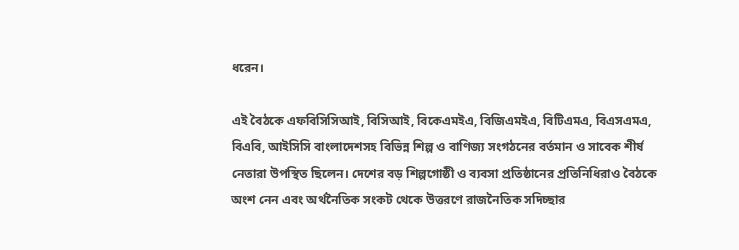ধরেন।

এই বৈঠকে এফবিসিসিআই, বিসিআই, বিকেএমইএ, বিজিএমইএ, বিটিএমএ, বিএসএমএ, বিএবি, আইসিসি বাংলাদেশসহ বিভিন্ন শিল্প ও বাণিজ্য সংগঠনের বর্তমান ও সাবেক শীর্ষ নেতারা উপস্থিত ছিলেন। দেশের বড় শিল্পগোষ্ঠী ও ব্যবসা প্রতিষ্ঠানের প্রতিনিধিরাও বৈঠকে অংশ নেন এবং অর্থনৈতিক সংকট থেকে উত্তরণে রাজনৈতিক সদিচ্ছার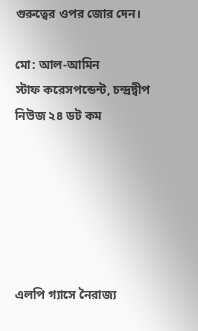গুরুত্বের ওপর জোর দেন।

মো: আল-আমিন
স্টাফ করেসপন্ডেন্ট, চন্দ্রদ্বীপ নিউজ ২৪ ডট কম






এলপি গ্যাসে নৈরাজ্য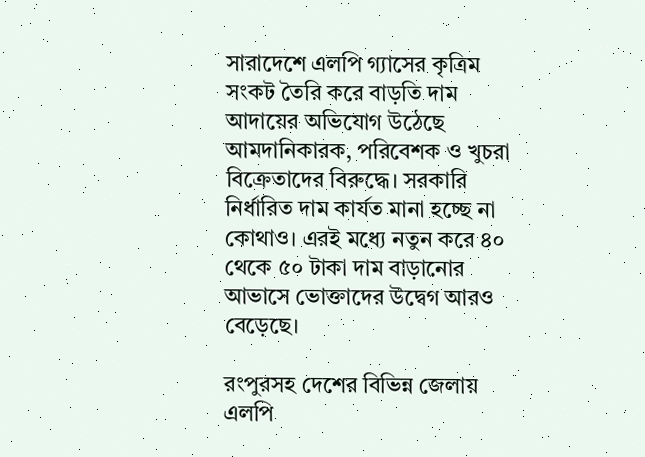সারাদেশে এলপি গ্যাসের কৃত্রিম সংকট তৈরি করে বাড়তি দাম আদায়ের অভিযোগ উঠেছে আমদানিকারক, পরিবেশক ও খুচরা বিক্রেতাদের বিরুদ্ধে। সরকারি নির্ধারিত দাম কার্যত মানা হচ্ছে না কোথাও। এরই মধ্যে নতুন করে ৪০ থেকে ৫০ টাকা দাম বাড়ানোর আভাসে ভোক্তাদের উদ্বেগ আরও বেড়েছে।

রংপুরসহ দেশের বিভিন্ন জেলায় এলপি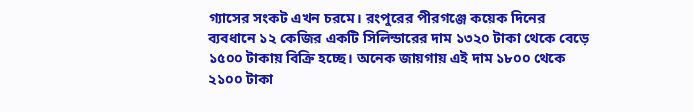গ্যাসের সংকট এখন চরমে। রংপুরের পীরগঞ্জে কয়েক দিনের ব্যবধানে ১২ কেজির একটি সিলিন্ডারের দাম ১৩২০ টাকা থেকে বেড়ে ১৫০০ টাকায় বিক্রি হচ্ছে। অনেক জায়গায় এই দাম ১৮০০ থেকে ২১০০ টাকা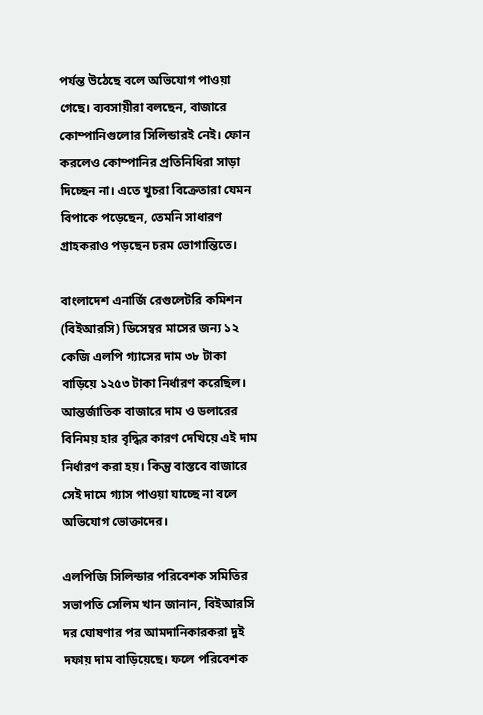পর্যন্ত উঠেছে বলে অভিযোগ পাওয়া গেছে। ব্যবসায়ীরা বলছেন, বাজারে কোম্পানিগুলোর সিলিন্ডারই নেই। ফোন করলেও কোম্পানির প্রতিনিধিরা সাড়া দিচ্ছেন না। এতে খুচরা বিক্রেতারা যেমন বিপাকে পড়েছেন, তেমনি সাধারণ গ্রাহকরাও পড়ছেন চরম ভোগান্তিতে।

বাংলাদেশ এনার্জি রেগুলেটরি কমিশন (বিইআরসি) ডিসেম্বর মাসের জন্য ১২ কেজি এলপি গ্যাসের দাম ৩৮ টাকা বাড়িয়ে ১২৫৩ টাকা নির্ধারণ করেছিল। আন্তর্জাতিক বাজারে দাম ও ডলারের বিনিময় হার বৃদ্ধির কারণ দেখিয়ে এই দাম নির্ধারণ করা হয়। কিন্তু বাস্তবে বাজারে সেই দামে গ্যাস পাওয়া যাচ্ছে না বলে অভিযোগ ভোক্তাদের।

এলপিজি সিলিন্ডার পরিবেশক সমিতির সভাপতি সেলিম খান জানান, বিইআরসি দর ঘোষণার পর আমদানিকারকরা দুই দফায় দাম বাড়িয়েছে। ফলে পরিবেশক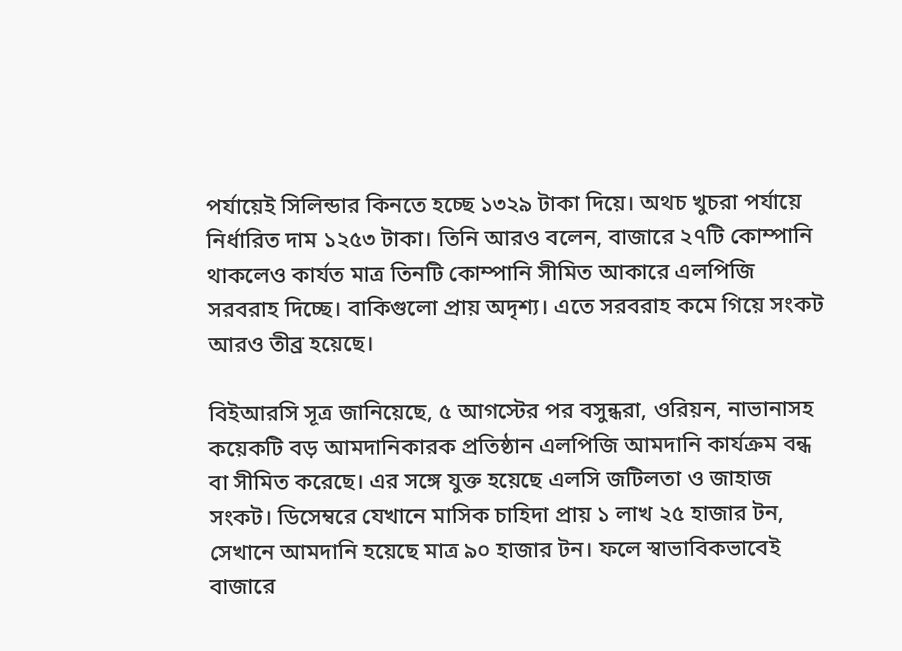পর্যায়েই সিলিন্ডার কিনতে হচ্ছে ১৩২৯ টাকা দিয়ে। অথচ খুচরা পর্যায়ে নির্ধারিত দাম ১২৫৩ টাকা। তিনি আরও বলেন, বাজারে ২৭টি কোম্পানি থাকলেও কার্যত মাত্র তিনটি কোম্পানি সীমিত আকারে এলপিজি সরবরাহ দিচ্ছে। বাকিগুলো প্রায় অদৃশ্য। এতে সরবরাহ কমে গিয়ে সংকট আরও তীব্র হয়েছে।

বিইআরসি সূত্র জানিয়েছে, ৫ আগস্টের পর বসুন্ধরা, ওরিয়ন, নাভানাসহ কয়েকটি বড় আমদানিকারক প্রতিষ্ঠান এলপিজি আমদানি কার্যক্রম বন্ধ বা সীমিত করেছে। এর সঙ্গে যুক্ত হয়েছে এলসি জটিলতা ও জাহাজ সংকট। ডিসেম্বরে যেখানে মাসিক চাহিদা প্রায় ১ লাখ ২৫ হাজার টন, সেখানে আমদানি হয়েছে মাত্র ৯০ হাজার টন। ফলে স্বাভাবিকভাবেই বাজারে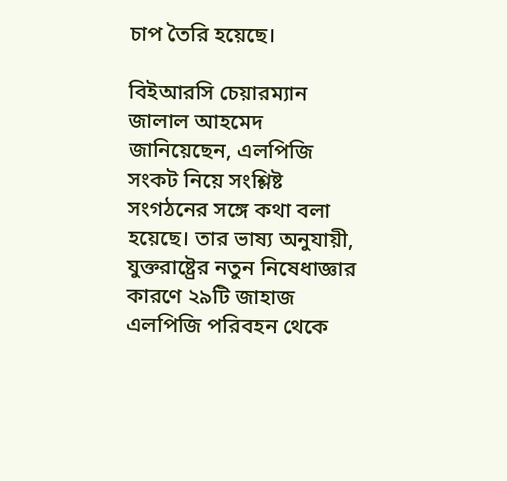চাপ তৈরি হয়েছে।

বিইআরসি চেয়ারম্যান জালাল আহমেদ জানিয়েছেন, এলপিজি সংকট নিয়ে সংশ্লিষ্ট সংগঠনের সঙ্গে কথা বলা হয়েছে। তার ভাষ্য অনুযায়ী, যুক্তরাষ্ট্রের নতুন নিষেধাজ্ঞার কারণে ২৯টি জাহাজ এলপিজি পরিবহন থেকে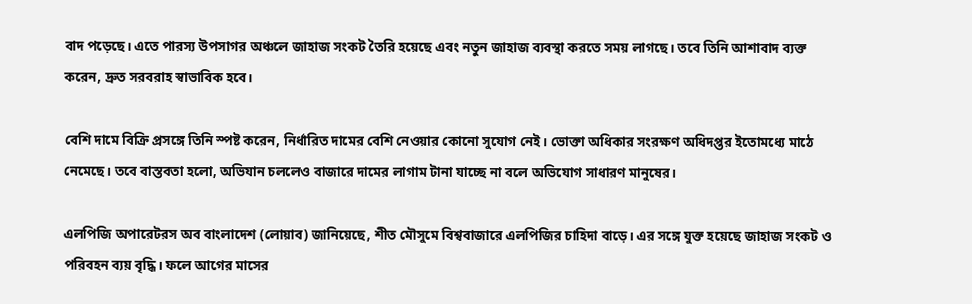বাদ পড়েছে। এতে পারস্য উপসাগর অঞ্চলে জাহাজ সংকট তৈরি হয়েছে এবং নতুন জাহাজ ব্যবস্থা করতে সময় লাগছে। তবে তিনি আশাবাদ ব্যক্ত করেন, দ্রুত সরবরাহ স্বাভাবিক হবে।

বেশি দামে বিক্রি প্রসঙ্গে তিনি স্পষ্ট করেন, নির্ধারিত দামের বেশি নেওয়ার কোনো সুযোগ নেই। ভোক্তা অধিকার সংরক্ষণ অধিদপ্তর ইতোমধ্যে মাঠে নেমেছে। তবে বাস্তবতা হলো, অভিযান চললেও বাজারে দামের লাগাম টানা যাচ্ছে না বলে অভিযোগ সাধারণ মানুষের।

এলপিজি অপারেটরস অব বাংলাদেশ (লোয়াব) জানিয়েছে, শীত মৌসুমে বিশ্ববাজারে এলপিজির চাহিদা বাড়ে। এর সঙ্গে যুক্ত হয়েছে জাহাজ সংকট ও পরিবহন ব্যয় বৃদ্ধি। ফলে আগের মাসের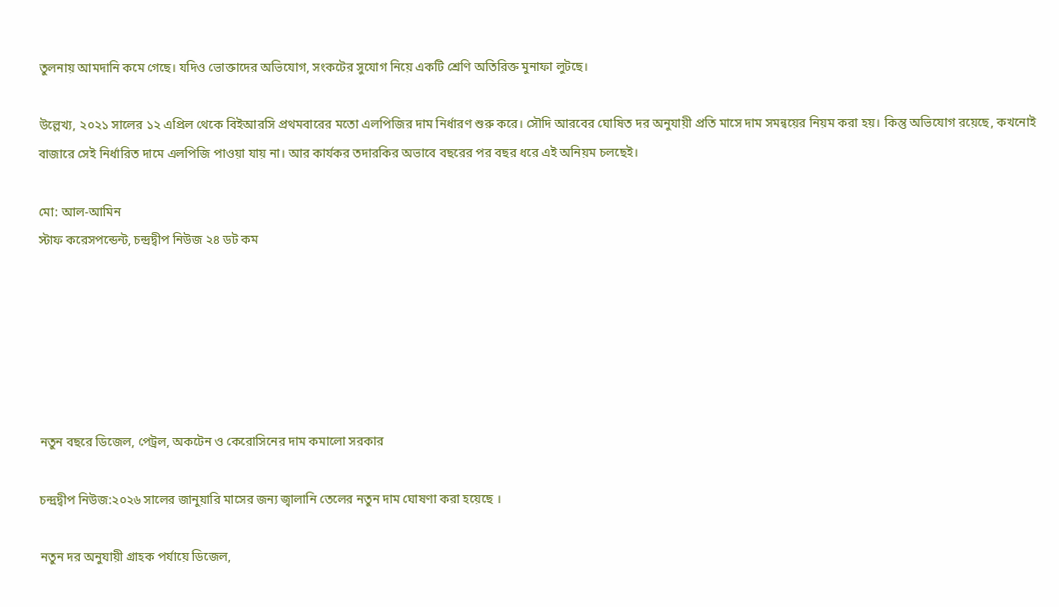তুলনায় আমদানি কমে গেছে। যদিও ভোক্তাদের অভিযোগ, সংকটের সুযোগ নিয়ে একটি শ্রেণি অতিরিক্ত মুনাফা লুটছে।

উল্লেখ্য, ২০২১ সালের ১২ এপ্রিল থেকে বিইআরসি প্রথমবারের মতো এলপিজির দাম নির্ধারণ শুরু করে। সৌদি আরবের ঘোষিত দর অনুযায়ী প্রতি মাসে দাম সমন্বয়ের নিয়ম করা হয়। কিন্তু অভিযোগ রয়েছে, কখনোই বাজারে সেই নির্ধারিত দামে এলপিজি পাওয়া যায় না। আর কার্যকর তদারকির অভাবে বছরের পর বছর ধরে এই অনিয়ম চলছেই।

মো: আল-আমিন
স্টাফ করেসপন্ডেন্ট, চন্দ্রদ্বীপ নিউজ ২৪ ডট কম






নতুন বছরে ডিজেল, পেট্রল, অকটেন ও কেরোসিনের দাম কমালো সরকার

চন্দ্রদ্বীপ নিউজ:২০২৬ সালের জানুয়ারি মাসের জন্য জ্বালানি তেলের নতুন দাম ঘোষণা করা হয়েছে ।

নতুন দর অনুযায়ী গ্রাহক পর্যায়ে ডিজেল,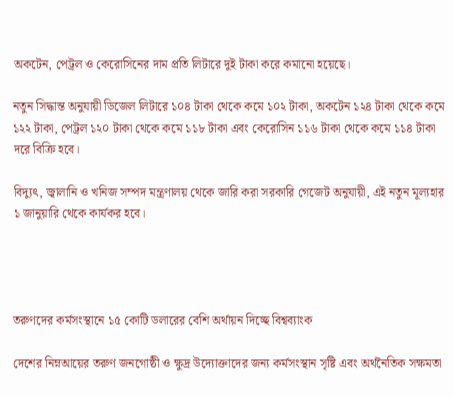অকটেন, পেট্রল ও কেরোসিনের দাম প্রতি লিটারে দুই টাকা করে কমানো হয়েছে।

নতুন সিদ্ধান্ত অনুযায়ী ডিজেল লিটারে ১০৪ টাকা থেকে কমে ১০২ টাকা, অকটেন ১২৪ টাকা থেকে কমে ১২২ টাকা, পেট্রল ১২০ টাকা থেকে কমে ১১৮ টাকা এবং কেরোসিন ১১৬ টাকা থেকে কমে ১১৪ টাকা দরে বিক্রি হবে।

বিদ্যুৎ, জ্বালানি ও খনিজ সম্পদ মন্ত্রণালয় থেকে জারি করা সরকারি গেজেট অনুযায়ী, এই নতুন মূল্যহার ১ জানুয়ারি থেকে কার্যকর হবে।




তরুণদের কর্মসংস্থানে ১৫ কোটি ডলারের বেশি অর্থায়ন দিচ্ছে বিশ্বব্যাংক

দেশের নিম্নআয়ের তরুণ জনগোষ্ঠী ও ক্ষুদ্র উদ্যোক্তাদের জন্য কর্মসংস্থান সৃষ্টি এবং অর্থনৈতিক সক্ষমতা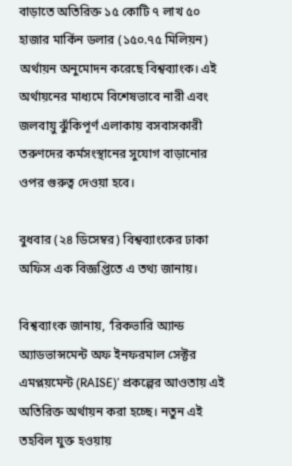বাড়াতে অতিরিক্ত ১৫ কোটি ৭ লাখ ৫০ হাজার মার্কিন ডলার (১৫০.৭৫ মিলিয়ন) অর্থায়ন অনুমোদন করেছে বিশ্বব্যাংক। এই অর্থায়নের মাধ্যমে বিশেষভাবে নারী এবং জলবায়ু ঝুঁকিপূর্ণ এলাকায় বসবাসকারী তরুণদের কর্মসংস্থানের সুযোগ বাড়ানোর ওপর গুরুত্ব দেওয়া হবে।

বুধবার (২৪ ডিসেম্বর) বিশ্বব্যাংকের ঢাকা অফিস এক বিজ্ঞপ্তিতে এ তথ্য জানায়।

বিশ্বব্যাংক জানায়, ‘রিকভারি অ্যান্ড অ্যাডভান্সমেন্ট অফ ইনফরমাল সেক্টর এমপ্লয়মেন্ট (RAISE)’ প্রকল্পের আওতায় এই অতিরিক্ত অর্থায়ন করা হচ্ছে। নতুন এই তহবিল যুক্ত হওয়ায়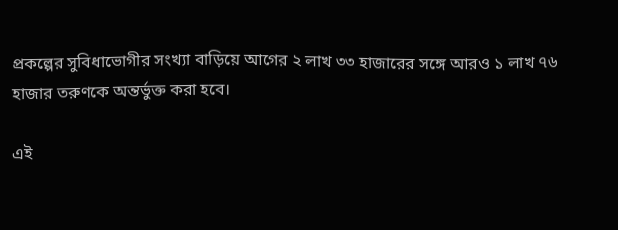প্রকল্পের সুবিধাভোগীর সংখ্যা বাড়িয়ে আগের ২ লাখ ৩৩ হাজারের সঙ্গে আরও ১ লাখ ৭৬ হাজার তরুণকে অন্তর্ভুক্ত করা হবে।

এই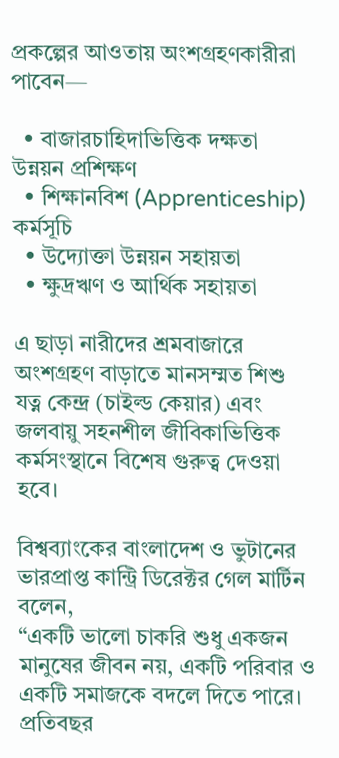প্রকল্পের আওতায় অংশগ্রহণকারীরা পাবেন—

  • বাজারচাহিদাভিত্তিক দক্ষতা উন্নয়ন প্রশিক্ষণ
  • শিক্ষানবিশ (Apprenticeship) কর্মসূচি
  • উদ্যোক্তা উন্নয়ন সহায়তা
  • ক্ষুদ্রঋণ ও আর্থিক সহায়তা

এ ছাড়া নারীদের শ্রমবাজারে অংশগ্রহণ বাড়াতে মানসম্মত শিশু যত্ন কেন্দ্র (চাইল্ড কেয়ার) এবং জলবায়ু সহনশীল জীবিকাভিত্তিক কর্মসংস্থানে বিশেষ গুরুত্ব দেওয়া হবে।

বিশ্বব্যাংকের বাংলাদেশ ও ভুটানের ভারপ্রাপ্ত কান্ট্রি ডিরেক্টর গেল মার্টিন বলেন,
“একটি ভালো চাকরি শুধু একজন মানুষের জীবন নয়, একটি পরিবার ও একটি সমাজকে বদলে দিতে পারে। প্রতিবছর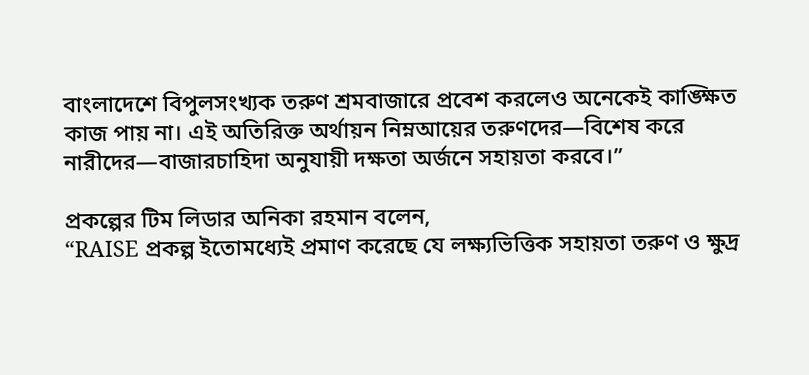বাংলাদেশে বিপুলসংখ্যক তরুণ শ্রমবাজারে প্রবেশ করলেও অনেকেই কাঙ্ক্ষিত কাজ পায় না। এই অতিরিক্ত অর্থায়ন নিম্নআয়ের তরুণদের—বিশেষ করে নারীদের—বাজারচাহিদা অনুযায়ী দক্ষতা অর্জনে সহায়তা করবে।”

প্রকল্পের টিম লিডার অনিকা রহমান বলেন,
“RAISE প্রকল্প ইতোমধ্যেই প্রমাণ করেছে যে লক্ষ্যভিত্তিক সহায়তা তরুণ ও ক্ষুদ্র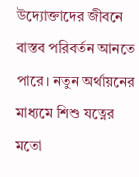উদ্যোক্তাদের জীবনে বাস্তব পরিবর্তন আনতে পারে। নতুন অর্থায়নের মাধ্যমে শিশু যত্নের মতো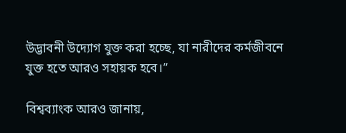উদ্ভাবনী উদ্যোগ যুক্ত করা হচ্ছে, যা নারীদের কর্মজীবনে যুক্ত হতে আরও সহায়ক হবে।”

বিশ্বব্যাংক আরও জানায়,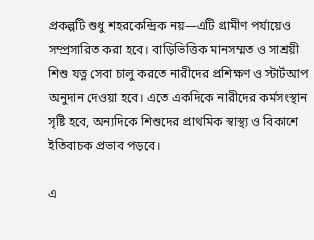প্রকল্পটি শুধু শহরকেন্দ্রিক নয়—এটি গ্রামীণ পর্যায়েও সম্প্রসারিত করা হবে। বাড়িভিত্তিক মানসম্মত ও সাশ্রয়ী শিশু যত্ন সেবা চালু করতে নারীদের প্রশিক্ষণ ও স্টার্টআপ অনুদান দেওয়া হবে। এতে একদিকে নারীদের কর্মসংস্থান সৃষ্টি হবে, অন্যদিকে শিশুদের প্রাথমিক স্বাস্থ্য ও বিকাশে ইতিবাচক প্রভাব পড়বে।

এ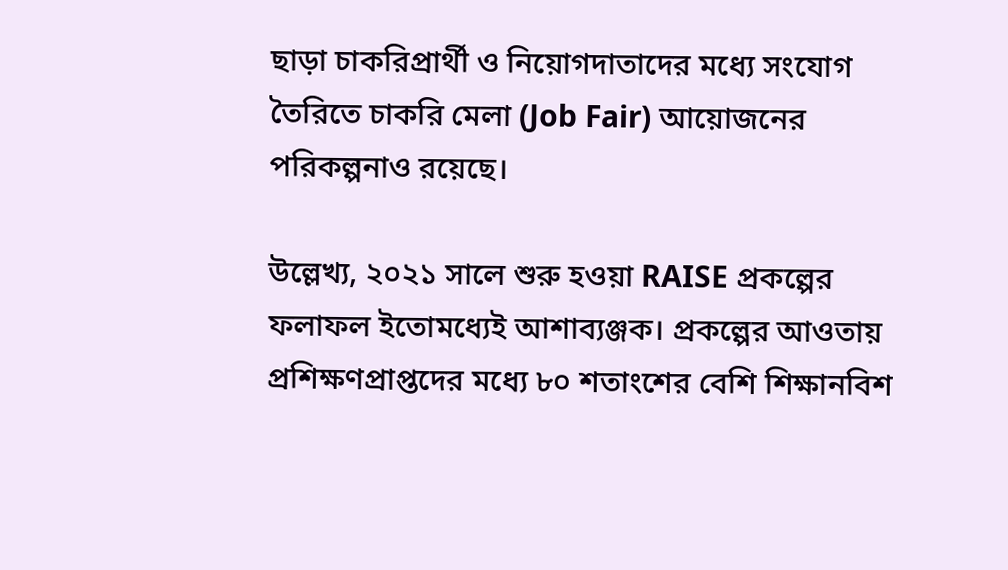ছাড়া চাকরিপ্রার্থী ও নিয়োগদাতাদের মধ্যে সংযোগ তৈরিতে চাকরি মেলা (Job Fair) আয়োজনের পরিকল্পনাও রয়েছে।

উল্লেখ্য, ২০২১ সালে শুরু হওয়া RAISE প্রকল্পের ফলাফল ইতোমধ্যেই আশাব্যঞ্জক। প্রকল্পের আওতায় প্রশিক্ষণপ্রাপ্তদের মধ্যে ৮০ শতাংশের বেশি শিক্ষানবিশ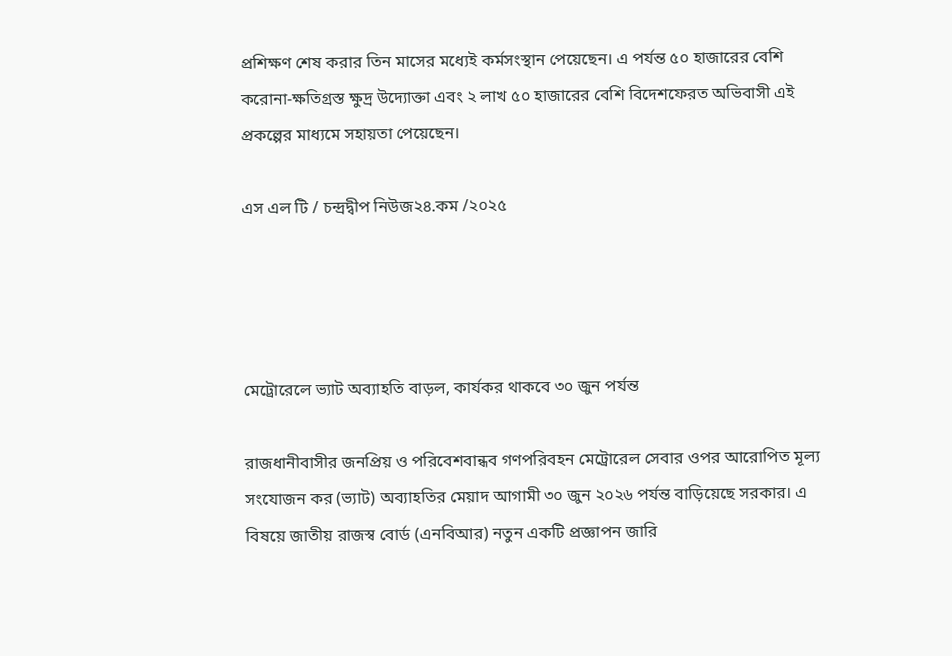প্রশিক্ষণ শেষ করার তিন মাসের মধ্যেই কর্মসংস্থান পেয়েছেন। এ পর্যন্ত ৫০ হাজারের বেশি করোনা-ক্ষতিগ্রস্ত ক্ষুদ্র উদ্যোক্তা এবং ২ লাখ ৫০ হাজারের বেশি বিদেশফেরত অভিবাসী এই প্রকল্পের মাধ্যমে সহায়তা পেয়েছেন।

এস এল টি / চন্দ্রদ্বীপ নিউজ২৪.কম /২০২৫




মেট্রোরেলে ভ্যাট অব্যাহতি বাড়ল, কার্যকর থাকবে ৩০ জুন পর্যন্ত

রাজধানীবাসীর জনপ্রিয় ও পরিবেশবান্ধব গণপরিবহন মেট্রোরেল সেবার ওপর আরোপিত মূল্য সংযোজন কর (ভ্যাট) অব্যাহতির মেয়াদ আগামী ৩০ জুন ২০২৬ পর্যন্ত বাড়িয়েছে সরকার। এ বিষয়ে জাতীয় রাজস্ব বোর্ড (এনবিআর) নতুন একটি প্রজ্ঞাপন জারি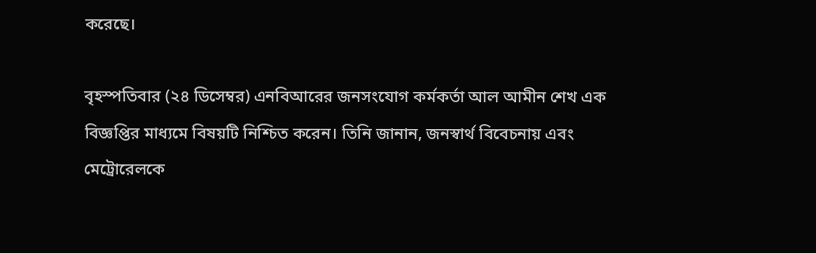করেছে।

বৃহস্পতিবার (২৪ ডিসেম্বর) এনবিআরের জনসংযোগ কর্মকর্তা আল আমীন শেখ এক বিজ্ঞপ্তির মাধ্যমে বিষয়টি নিশ্চিত করেন। তিনি জানান, জনস্বার্থ বিবেচনায় এবং মেট্রোরেলকে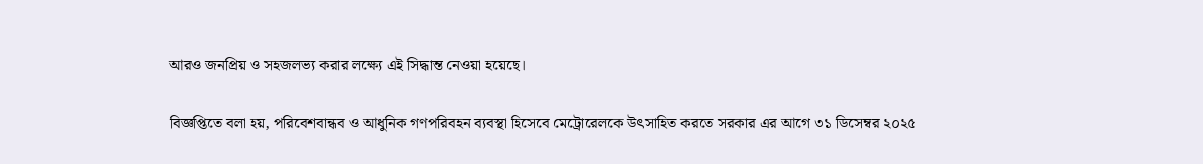আরও জনপ্রিয় ও সহজলভ্য করার লক্ষ্যে এই সিদ্ধান্ত নেওয়া হয়েছে।

বিজ্ঞপ্তিতে বলা হয়, পরিবেশবান্ধব ও আধুনিক গণপরিবহন ব্যবস্থা হিসেবে মেট্রোরেলকে উৎসাহিত করতে সরকার এর আগে ৩১ ডিসেম্বর ২০২৫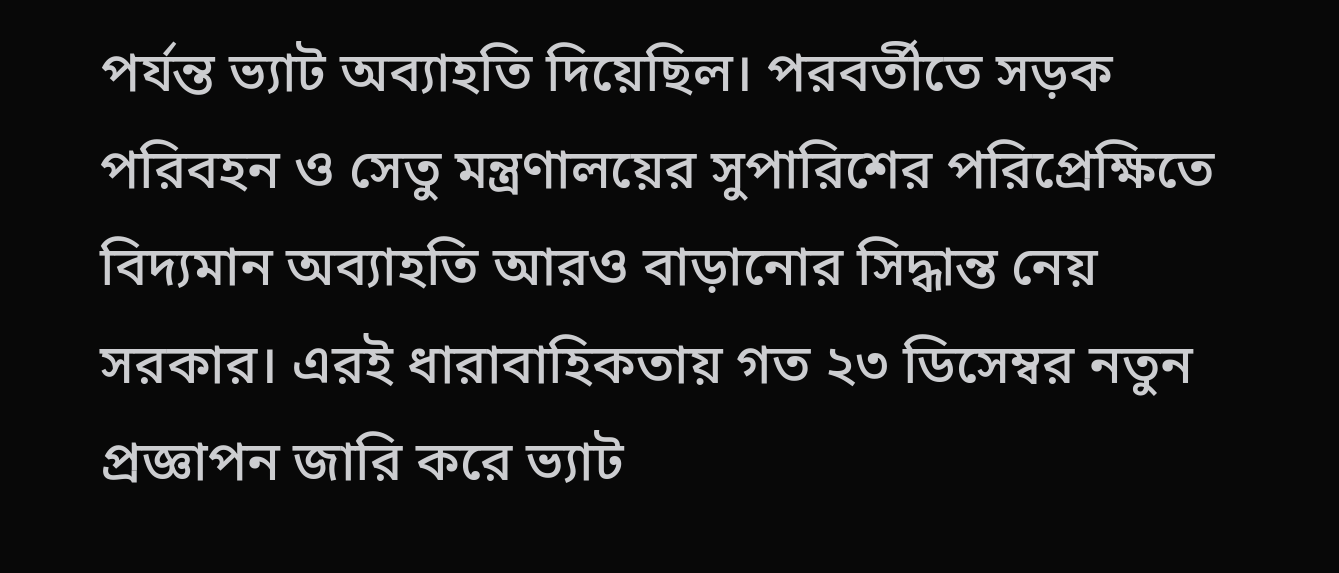পর্যন্ত ভ্যাট অব্যাহতি দিয়েছিল। পরবর্তীতে সড়ক পরিবহন ও সেতু মন্ত্রণালয়ের সুপারিশের পরিপ্রেক্ষিতে বিদ্যমান অব্যাহতি আরও বাড়ানোর সিদ্ধান্ত নেয় সরকার। এরই ধারাবাহিকতায় গত ২৩ ডিসেম্বর নতুন প্রজ্ঞাপন জারি করে ভ্যাট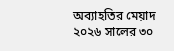অব্যাহতির মেয়াদ ২০২৬ সালের ৩০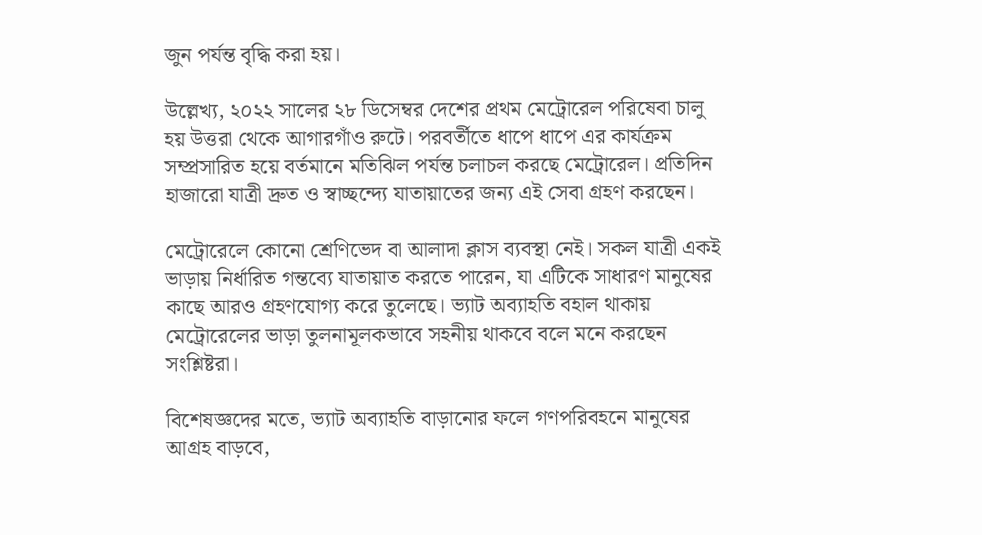জুন পর্যন্ত বৃদ্ধি করা হয়।

উল্লেখ্য, ২০২২ সালের ২৮ ডিসেম্বর দেশের প্রথম মেট্রোরেল পরিষেবা চালু হয় উত্তরা থেকে আগারগাঁও রুটে। পরবর্তীতে ধাপে ধাপে এর কার্যক্রম সম্প্রসারিত হয়ে বর্তমানে মতিঝিল পর্যন্ত চলাচল করছে মেট্রোরেল। প্রতিদিন হাজারো যাত্রী দ্রুত ও স্বাচ্ছন্দ্যে যাতায়াতের জন্য এই সেবা গ্রহণ করছেন।

মেট্রোরেলে কোনো শ্রেণিভেদ বা আলাদা ক্লাস ব্যবস্থা নেই। সকল যাত্রী একই ভাড়ায় নির্ধারিত গন্তব্যে যাতায়াত করতে পারেন, যা এটিকে সাধারণ মানুষের কাছে আরও গ্রহণযোগ্য করে তুলেছে। ভ্যাট অব্যাহতি বহাল থাকায় মেট্রোরেলের ভাড়া তুলনামূলকভাবে সহনীয় থাকবে বলে মনে করছেন সংশ্লিষ্টরা।

বিশেষজ্ঞদের মতে, ভ্যাট অব্যাহতি বাড়ানোর ফলে গণপরিবহনে মানুষের আগ্রহ বাড়বে,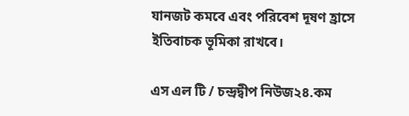যানজট কমবে এবং পরিবেশ দূষণ হ্রাসে ইতিবাচক ভূমিকা রাখবে।

এস এল টি / চন্দ্রদ্বীপ নিউজ২৪.কম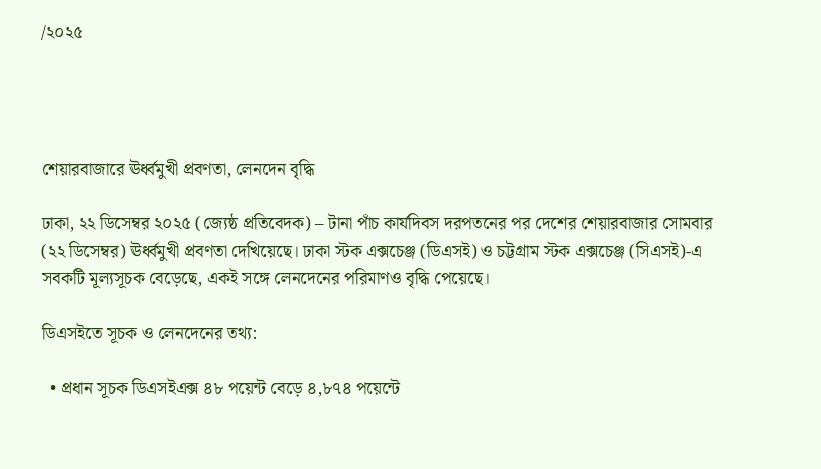/২০২৫




শেয়ারবাজারে ঊর্ধ্বমুখী প্রবণতা, লেনদেন বৃদ্ধি

ঢাকা, ২২ ডিসেম্বর ২০২৫ (জ্যেষ্ঠ প্রতিবেদক) – টানা পাঁচ কার্যদিবস দরপতনের পর দেশের শেয়ারবাজার সোমবার (২২ ডিসেম্বর) ঊর্ধ্বমুখী প্রবণতা দেখিয়েছে। ঢাকা স্টক এক্সচেঞ্জ (ডিএসই) ও চট্টগ্রাম স্টক এক্সচেঞ্জ (সিএসই)-এ সবকটি মূল্যসূচক বেড়েছে, একই সঙ্গে লেনদেনের পরিমাণও বৃদ্ধি পেয়েছে।

ডিএসইতে সূচক ও লেনদেনের তথ্য:

  • প্রধান সূচক ডিএসইএক্স ৪৮ পয়েন্ট বেড়ে ৪,৮৭৪ পয়েন্টে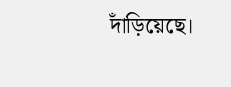দাঁড়িয়েছে।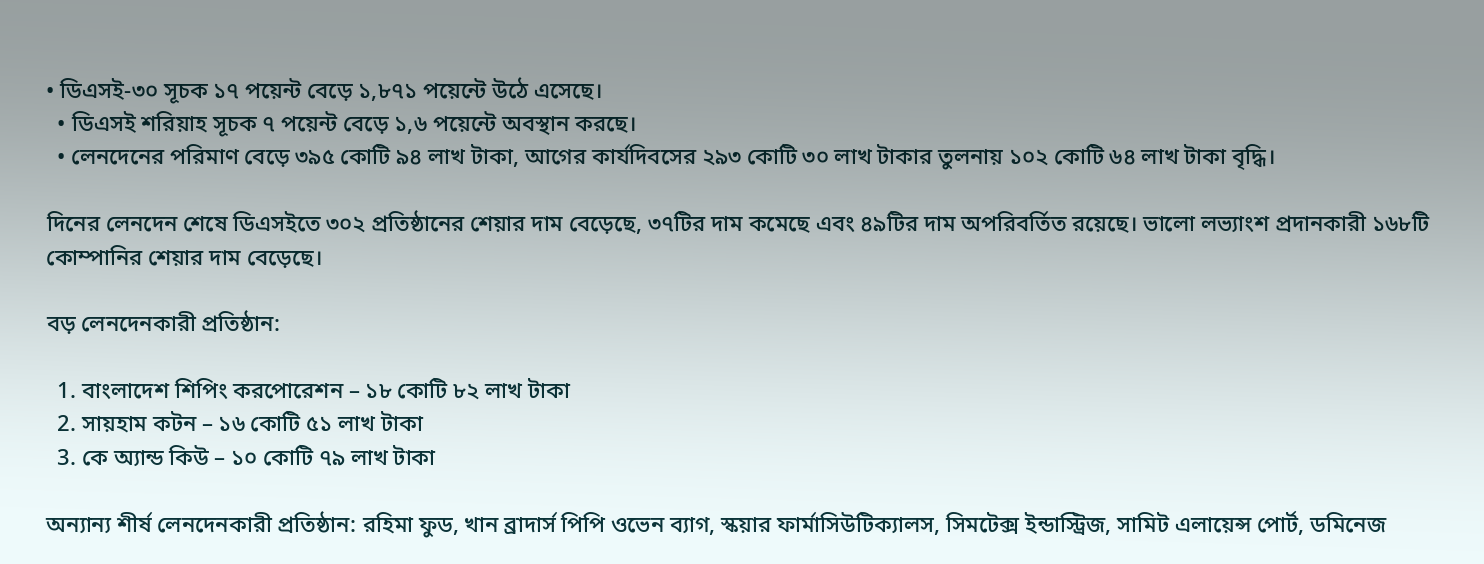• ডিএসই-৩০ সূচক ১৭ পয়েন্ট বেড়ে ১,৮৭১ পয়েন্টে উঠে এসেছে।
  • ডিএসই শরিয়াহ সূচক ৭ পয়েন্ট বেড়ে ১,৬ পয়েন্টে অবস্থান করছে।
  • লেনদেনের পরিমাণ বেড়ে ৩৯৫ কোটি ৯৪ লাখ টাকা, আগের কার্যদিবসের ২৯৩ কোটি ৩০ লাখ টাকার তুলনায় ১০২ কোটি ৬৪ লাখ টাকা বৃদ্ধি।

দিনের লেনদেন শেষে ডিএসইতে ৩০২ প্রতিষ্ঠানের শেয়ার দাম বেড়েছে, ৩৭টির দাম কমেছে এবং ৪৯টির দাম অপরিবর্তিত রয়েছে। ভালো লভ্যাংশ প্রদানকারী ১৬৮টি কোম্পানির শেয়ার দাম বেড়েছে।

বড় লেনদেনকারী প্রতিষ্ঠান:

  1. বাংলাদেশ শিপিং করপোরেশন – ১৮ কোটি ৮২ লাখ টাকা
  2. সায়হাম কটন – ১৬ কোটি ৫১ লাখ টাকা
  3. কে অ্যান্ড কিউ – ১০ কোটি ৭৯ লাখ টাকা

অন্যান্য শীর্ষ লেনদেনকারী প্রতিষ্ঠান: রহিমা ফুড, খান ব্রাদার্স পিপি ওভেন ব্যাগ, স্কয়ার ফার্মাসিউটিক্যালস, সিমটেক্স ইন্ডাস্ট্রিজ, সামিট এলায়েন্স পোর্ট, ডমিনেজ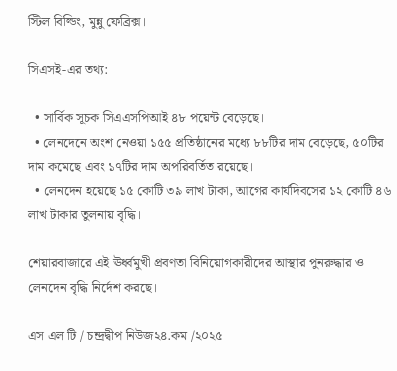স্টিল বিল্ডিং, মুন্নু ফেব্রিক্স।

সিএসই-এর তথ্য:

  • সার্বিক সূচক সিএএসপিআই ৪৮ পয়েন্ট বেড়েছে।
  • লেনদেনে অংশ নেওয়া ১৫৫ প্রতিষ্ঠানের মধ্যে ৮৮টির দাম বেড়েছে, ৫০টির দাম কমেছে এবং ১৭টির দাম অপরিবর্তিত রয়েছে।
  • লেনদেন হয়েছে ১৫ কোটি ৩৯ লাখ টাকা, আগের কার্যদিবসের ১২ কোটি ৪৬ লাখ টাকার তুলনায় বৃদ্ধি।

শেয়ারবাজারে এই ঊর্ধ্বমুখী প্রবণতা বিনিয়োগকারীদের আস্থার পুনরুদ্ধার ও লেনদেন বৃদ্ধি নির্দেশ করছে।

এস এল টি / চন্দ্রদ্বীপ নিউজ২৪.কম /২০২৫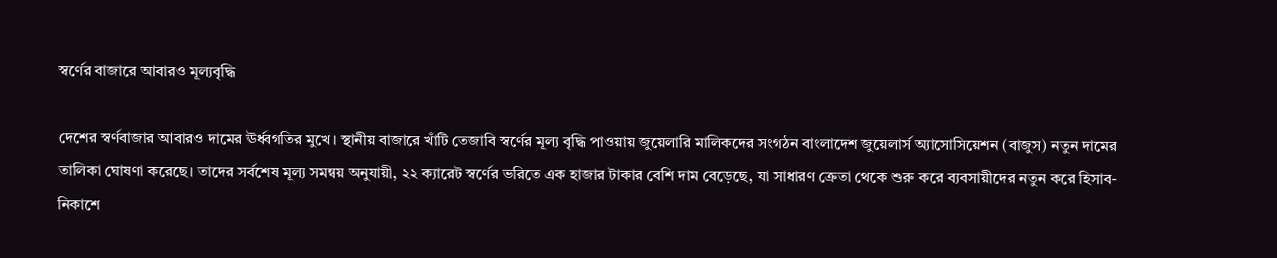স্বর্ণের বাজারে আবারও মূল্যবৃদ্ধি

দেশের স্বর্ণবাজার আবারও দামের ঊর্ধ্বগতির মুখে। স্থানীয় বাজারে খাঁটি তেজাবি স্বর্ণের মূল্য বৃদ্ধি পাওয়ায় জুয়েলারি মালিকদের সংগঠন বাংলাদেশ জুয়েলার্স অ্যাসোসিয়েশন (বাজুস) নতুন দামের তালিকা ঘোষণা করেছে। তাদের সর্বশেষ মূল্য সমন্বয় অনুযায়ী, ২২ ক্যারেট স্বর্ণের ভরিতে এক হাজার টাকার বেশি দাম বেড়েছে, যা সাধারণ ক্রেতা থেকে শুরু করে ব্যবসায়ীদের নতুন করে হিসাব-নিকাশে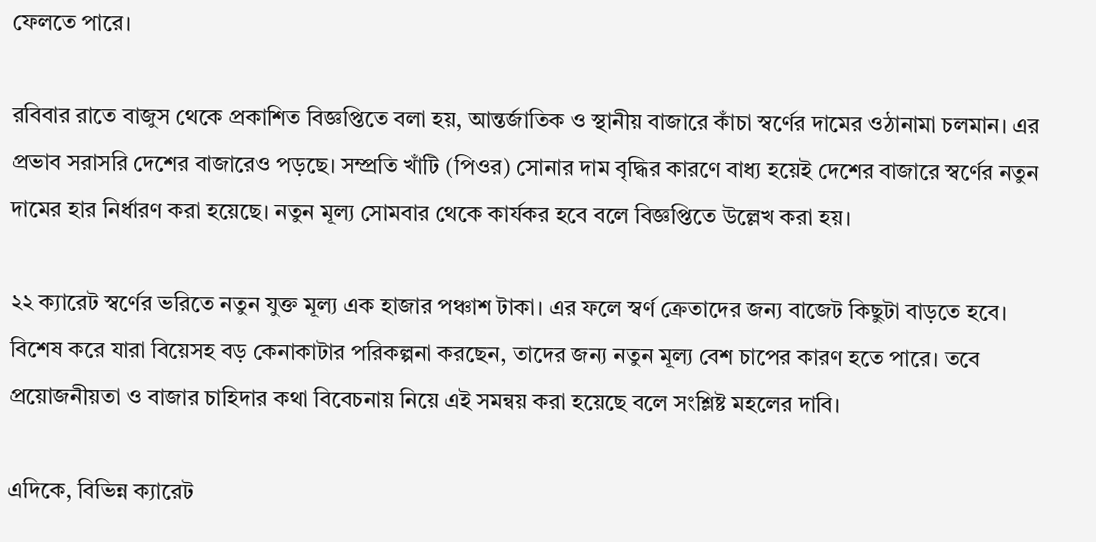ফেলতে পারে।

রবিবার রাতে বাজুস থেকে প্রকাশিত বিজ্ঞপ্তিতে বলা হয়, আন্তর্জাতিক ও স্থানীয় বাজারে কাঁচা স্বর্ণের দামের ওঠানামা চলমান। এর প্রভাব সরাসরি দেশের বাজারেও পড়ছে। সম্প্রতি খাঁটি (পিওর) সোনার দাম বৃদ্ধির কারণে বাধ্য হয়েই দেশের বাজারে স্বর্ণের নতুন দামের হার নির্ধারণ করা হয়েছে। নতুন মূল্য সোমবার থেকে কার্যকর হবে বলে বিজ্ঞপ্তিতে উল্লেখ করা হয়।

২২ ক্যারেট স্বর্ণের ভরিতে নতুন যুক্ত মূল্য এক হাজার পঞ্চাশ টাকা। এর ফলে স্বর্ণ ক্রেতাদের জন্য বাজেট কিছুটা বাড়তে হবে। বিশেষ করে যারা বিয়েসহ বড় কেনাকাটার পরিকল্পনা করছেন, তাদের জন্য নতুন মূল্য বেশ চাপের কারণ হতে পারে। তবে প্রয়োজনীয়তা ও বাজার চাহিদার কথা বিবেচনায় নিয়ে এই সমন্বয় করা হয়েছে বলে সংশ্লিষ্ট মহলের দাবি।

এদিকে, বিভিন্ন ক্যারেট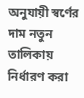অনুযায়ী স্বর্ণের দাম নতুন তালিকায় নির্ধারণ করা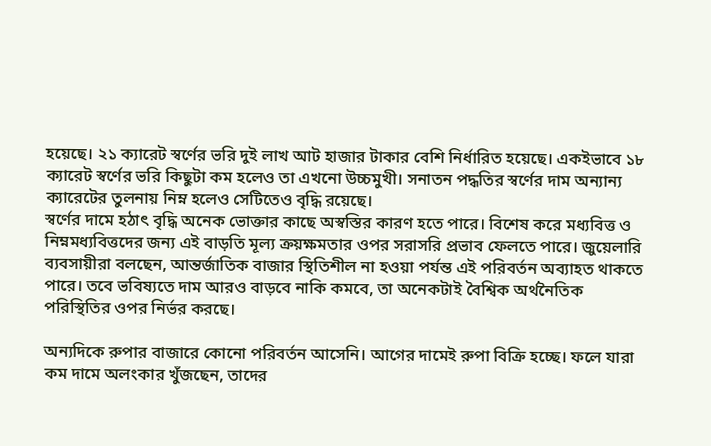হয়েছে। ২১ ক্যারেট স্বর্ণের ভরি দুই লাখ আট হাজার টাকার বেশি নির্ধারিত হয়েছে। একইভাবে ১৮ ক্যারেট স্বর্ণের ভরি কিছুটা কম হলেও তা এখনো উচ্চমুখী। সনাতন পদ্ধতির স্বর্ণের দাম অন্যান্য ক্যারেটের তুলনায় নিম্ন হলেও সেটিতেও বৃদ্ধি রয়েছে।
স্বর্ণের দামে হঠাৎ বৃদ্ধি অনেক ভোক্তার কাছে অস্বস্তির কারণ হতে পারে। বিশেষ করে মধ্যবিত্ত ও নিম্নমধ্যবিত্তদের জন্য এই বাড়তি মূল্য ক্রয়ক্ষমতার ওপর সরাসরি প্রভাব ফেলতে পারে। জুয়েলারি ব্যবসায়ীরা বলছেন, আন্তর্জাতিক বাজার স্থিতিশীল না হওয়া পর্যন্ত এই পরিবর্তন অব্যাহত থাকতে পারে। তবে ভবিষ্যতে দাম আরও বাড়বে নাকি কমবে, তা অনেকটাই বৈশ্বিক অর্থনৈতিক পরিস্থিতির ওপর নির্ভর করছে।

অন্যদিকে রুপার বাজারে কোনো পরিবর্তন আসেনি। আগের দামেই রুপা বিক্রি হচ্ছে। ফলে যারা কম দামে অলংকার খুঁজছেন, তাদের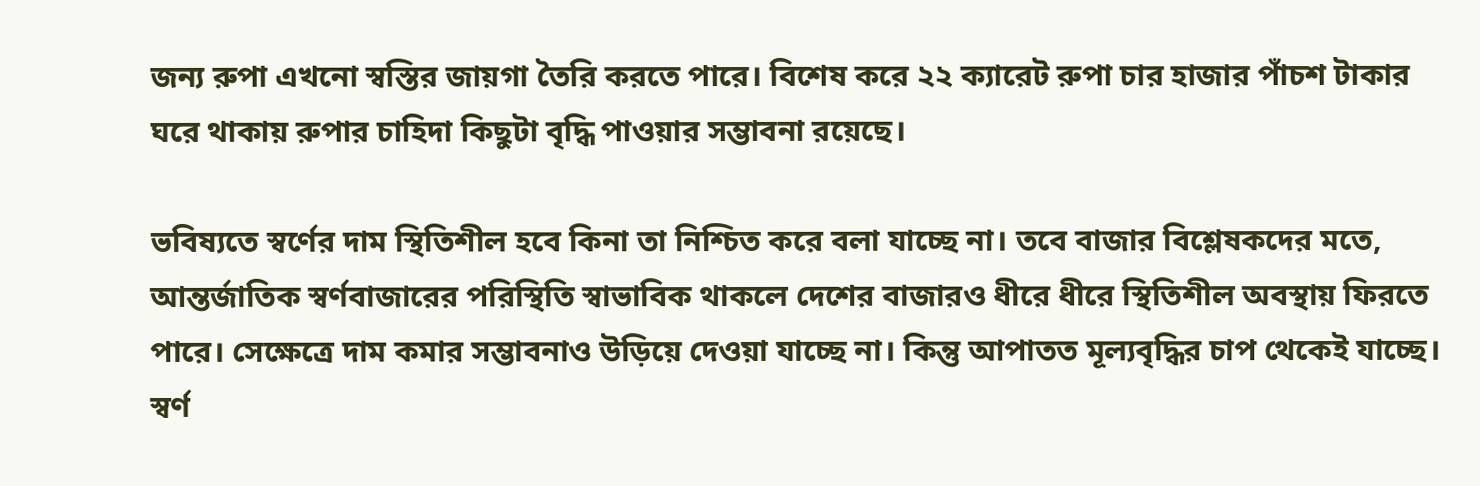জন্য রুপা এখনো স্বস্তির জায়গা তৈরি করতে পারে। বিশেষ করে ২২ ক্যারেট রুপা চার হাজার পাঁচশ টাকার ঘরে থাকায় রুপার চাহিদা কিছুটা বৃদ্ধি পাওয়ার সম্ভাবনা রয়েছে।

ভবিষ্যতে স্বর্ণের দাম স্থিতিশীল হবে কিনা তা নিশ্চিত করে বলা যাচ্ছে না। তবে বাজার বিশ্লেষকদের মতে, আন্তর্জাতিক স্বর্ণবাজারের পরিস্থিতি স্বাভাবিক থাকলে দেশের বাজারও ধীরে ধীরে স্থিতিশীল অবস্থায় ফিরতে পারে। সেক্ষেত্রে দাম কমার সম্ভাবনাও উড়িয়ে দেওয়া যাচ্ছে না। কিন্তু আপাতত মূল্যবৃদ্ধির চাপ থেকেই যাচ্ছে।
স্বর্ণ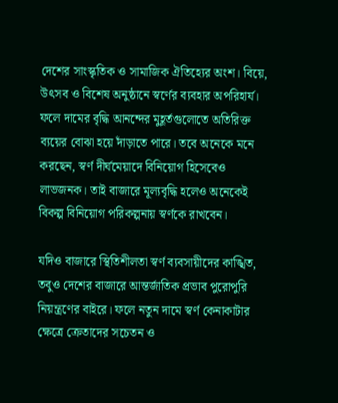দেশের সাংস্কৃতিক ও সামাজিক ঐতিহ্যের অংশ। বিয়ে, উৎসব ও বিশেষ অনুষ্ঠানে স্বর্ণের ব্যবহার অপরিহার্য। ফলে দামের বৃদ্ধি আনন্দের মুহূর্তগুলোতে অতিরিক্ত ব্যয়ের বোঝা হয়ে দাঁড়াতে পারে। তবে অনেকে মনে করছেন, স্বর্ণ দীর্ঘমেয়াদে বিনিয়োগ হিসেবেও লাভজনক। তাই বাজারে মূল্যবৃদ্ধি হলেও অনেকেই বিকল্প বিনিয়োগ পরিকল্পনায় স্বর্ণকে রাখবেন।

যদিও বাজারে স্থিতিশীলতা স্বর্ণ ব্যবসায়ীদের কাঙ্খিত, তবুও দেশের বাজারে আন্তর্জাতিক প্রভাব পুরোপুরি নিয়ন্ত্রণের বাইরে। ফলে নতুন দামে স্বর্ণ কেনাকাটার ক্ষেত্রে ক্রেতাদের সচেতন ও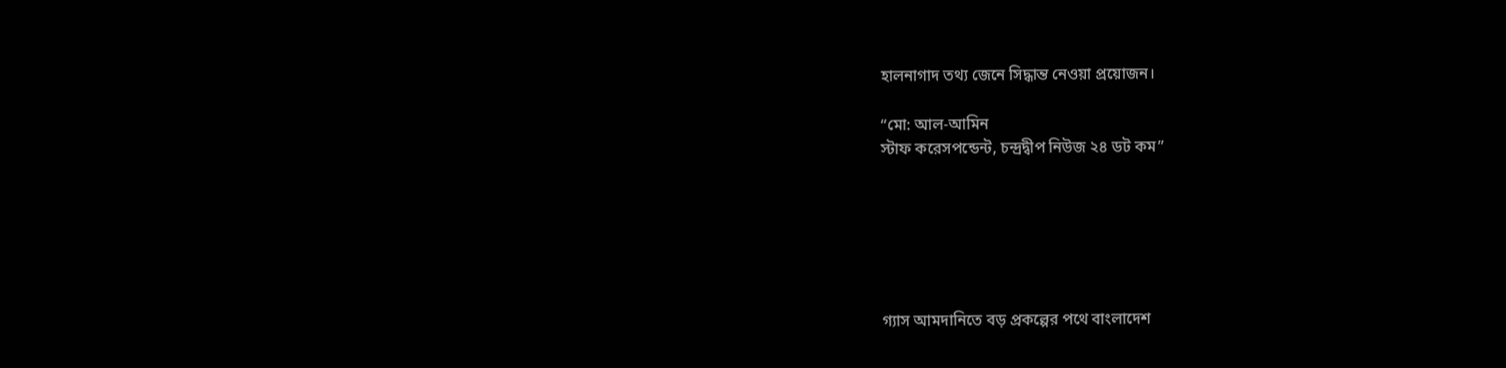হালনাগাদ তথ্য জেনে সিদ্ধান্ত নেওয়া প্রয়োজন।

“মো: আল-আমিন
স্টাফ করেসপন্ডেন্ট, চন্দ্রদ্বীপ নিউজ ২৪ ডট কম”






গ্যাস আমদানিতে বড় প্রকল্পের পথে বাংলাদেশ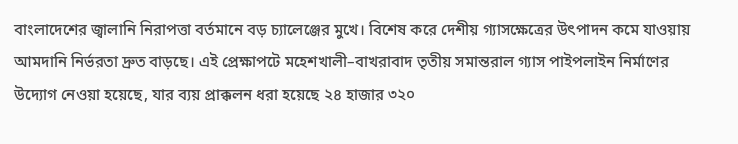বাংলাদেশের জ্বালানি নিরাপত্তা বর্তমানে বড় চ্যালেঞ্জের মুখে। বিশেষ করে দেশীয় গ্যাসক্ষেত্রের উৎপাদন কমে যাওয়ায় আমদানি নির্ভরতা দ্রুত বাড়ছে। এই প্রেক্ষাপটে মহেশখালী–বাখরাবাদ তৃতীয় সমান্তরাল গ্যাস পাইপলাইন নির্মাণের উদ্যোগ নেওয়া হয়েছে, যার ব্যয় প্রাক্কলন ধরা হয়েছে ২৪ হাজার ৩২০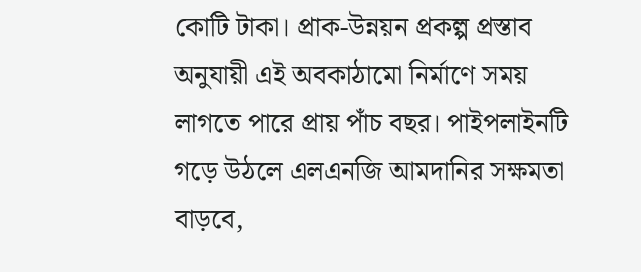কোটি টাকা। প্রাক-উন্নয়ন প্রকল্প প্রস্তাব অনুযায়ী এই অবকাঠামো নির্মাণে সময় লাগতে পারে প্রায় পাঁচ বছর। পাইপলাইনটি গড়ে উঠলে এলএনজি আমদানির সক্ষমতা বাড়বে,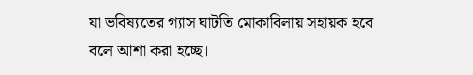যা ভবিষ্যতের গ্যাস ঘাটতি মোকাবিলায় সহায়ক হবে বলে আশা করা হচ্ছে।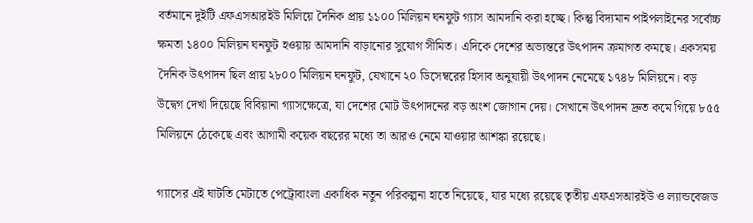বর্তমানে দুইটি এফএসআরইউ মিলিয়ে দৈনিক প্রায় ১১০০ মিলিয়ন ঘনফুট গ্যাস আমদানি করা হচ্ছে। কিন্তু বিদ্যমান পাইপলাইনের সর্বোচ্চ ক্ষমতা ১৪০০ মিলিয়ন ঘনফুট হওয়ায় আমদানি বাড়ানোর সুযোগ সীমিত। এদিকে দেশের অভ্যন্তরে উৎপাদন ক্রমাগত কমছে। একসময় দৈনিক উৎপাদন ছিল প্রায় ২৮০০ মিলিয়ন ঘনফুট, যেখানে ২০ ডিসেম্বরের হিসাব অনুযায়ী উৎপাদন নেমেছে ১৭৪৮ মিলিয়নে। বড় উদ্বেগ দেখা দিয়েছে বিবিয়ানা গ্যাসক্ষেত্রে, যা দেশের মোট উৎপাদনের বড় অংশ জোগান দেয়। সেখানে উৎপাদন দ্রুত কমে গিয়ে ৮৫৫ মিলিয়নে ঠেকেছে এবং আগামী কয়েক বছরের মধ্যে তা আরও নেমে যাওয়ার আশঙ্কা রয়েছে।

গ্যাসের এই ঘাটতি মেটাতে পেট্রোবাংলা একাধিক নতুন পরিকল্পনা হাতে নিয়েছে, যার মধ্যে রয়েছে তৃতীয় এফএসআরইউ ও ল্যান্ডবেজড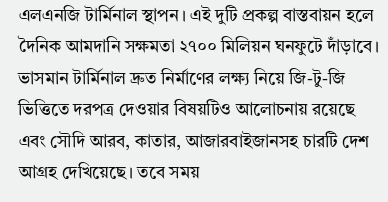এলএনজি টার্মিনাল স্থাপন। এই দুটি প্রকল্প বাস্তবায়ন হলে দৈনিক আমদানি সক্ষমতা ২৭০০ মিলিয়ন ঘনফুটে দাঁড়াবে। ভাসমান টার্মিনাল দ্রুত নির্মাণের লক্ষ্য নিয়ে জি-টু-জি ভিত্তিতে দরপত্র দেওয়ার বিষয়টিও আলোচনায় রয়েছে এবং সৌদি আরব, কাতার, আজারবাইজানসহ চারটি দেশ আগ্রহ দেখিয়েছে। তবে সময়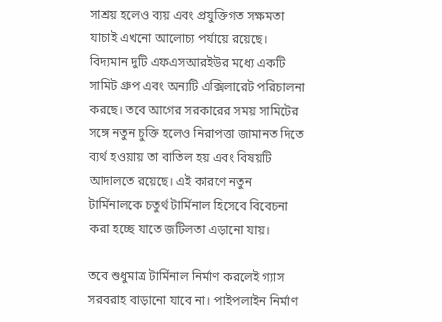সাশ্রয় হলেও ব্যয় এবং প্রযুক্তিগত সক্ষমতা যাচাই এখনো আলোচ্য পর্যায়ে রয়েছে।
বিদ্যমান দুটি এফএসআরইউর মধ্যে একটি সামিট গ্রুপ এবং অন্যটি এক্সিলারেট পরিচালনা করছে। তবে আগের সরকারের সময় সামিটের সঙ্গে নতুন চুক্তি হলেও নিরাপত্তা জামানত দিতে ব্যর্থ হওয়ায় তা বাতিল হয় এবং বিষয়টি আদালতে রয়েছে। এই কারণে নতুন টার্মিনালকে চতুর্থ টার্মিনাল হিসেবে বিবেচনা করা হচ্ছে যাতে জটিলতা এড়ানো যায়।

তবে শুধুমাত্র টার্মিনাল নির্মাণ করলেই গ্যাস সরবরাহ বাড়ানো যাবে না। পাইপলাইন নির্মাণ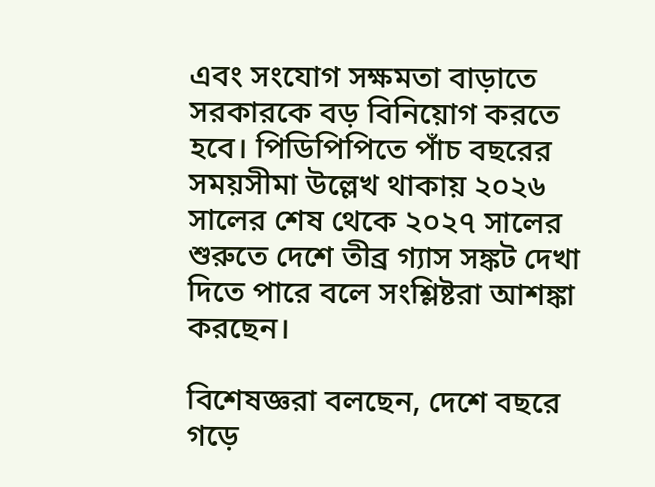এবং সংযোগ সক্ষমতা বাড়াতে সরকারকে বড় বিনিয়োগ করতে হবে। পিডিপিপিতে পাঁচ বছরের সময়সীমা উল্লেখ থাকায় ২০২৬ সালের শেষ থেকে ২০২৭ সালের শুরুতে দেশে তীব্র গ্যাস সঙ্কট দেখা দিতে পারে বলে সংশ্লিষ্টরা আশঙ্কা করছেন।

বিশেষজ্ঞরা বলছেন, দেশে বছরে গড়ে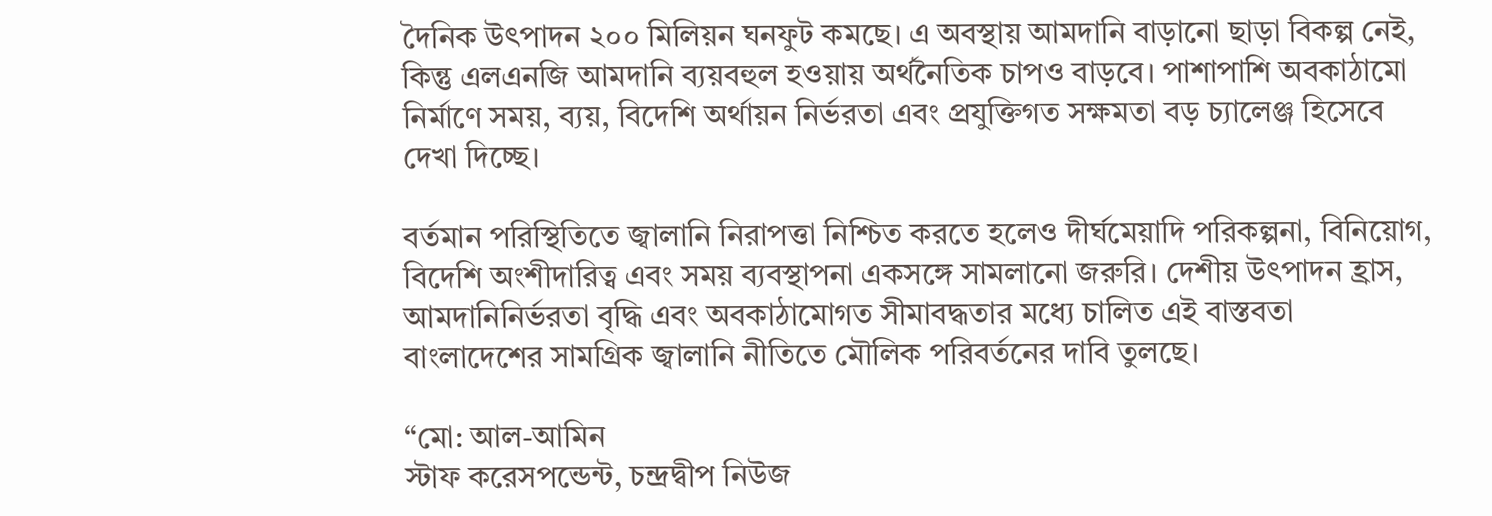দৈনিক উৎপাদন ২০০ মিলিয়ন ঘনফুট কমছে। এ অবস্থায় আমদানি বাড়ানো ছাড়া বিকল্প নেই, কিন্তু এলএনজি আমদানি ব্যয়বহুল হওয়ায় অর্থনৈতিক চাপও বাড়বে। পাশাপাশি অবকাঠামো নির্মাণে সময়, ব্যয়, বিদেশি অর্থায়ন নির্ভরতা এবং প্রযুক্তিগত সক্ষমতা বড় চ্যালেঞ্জ হিসেবে দেখা দিচ্ছে।

বর্তমান পরিস্থিতিতে জ্বালানি নিরাপত্তা নিশ্চিত করতে হলেও দীর্ঘমেয়াদি পরিকল্পনা, বিনিয়োগ, বিদেশি অংশীদারিত্ব এবং সময় ব্যবস্থাপনা একসঙ্গে সামলানো জরুরি। দেশীয় উৎপাদন হ্রাস, আমদানিনির্ভরতা বৃদ্ধি এবং অবকাঠামোগত সীমাবদ্ধতার মধ্যে চালিত এই বাস্তবতা বাংলাদেশের সামগ্রিক জ্বালানি নীতিতে মৌলিক পরিবর্তনের দাবি তুলছে।

“মো: আল-আমিন
স্টাফ করেসপন্ডেন্ট, চন্দ্রদ্বীপ নিউজ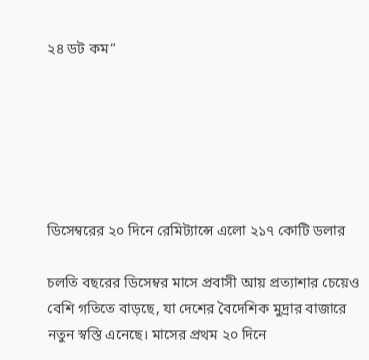২৪ ডট কম”






ডিসেম্বরের ২০ দিনে রেমিট্যান্সে এলো ২১৭ কোটি ডলার

চলতি বছরের ডিসেম্বর মাসে প্রবাসী আয় প্রত্যাশার চেয়েও বেশি গতিতে বাড়ছে, যা দেশের বৈদেশিক মুদ্রার বাজারে নতুন স্বস্তি এনেছে। মাসের প্রথম ২০ দিনে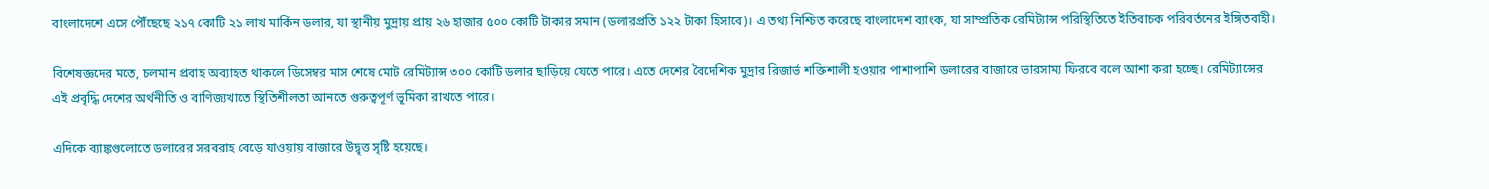বাংলাদেশে এসে পৌঁছেছে ২১৭ কোটি ২১ লাখ মার্কিন ডলার, যা স্থানীয় মুদ্রায় প্রায় ২৬ হাজার ৫০০ কোটি টাকার সমান (ডলারপ্রতি ১২২ টাকা হিসাবে)। এ তথ্য নিশ্চিত করেছে বাংলাদেশ ব্যাংক, যা সাম্প্রতিক রেমিট্যান্স পরিস্থিতিতে ইতিবাচক পরিবর্তনের ইঙ্গিতবাহী।

বিশেষজ্ঞদের মতে, চলমান প্রবাহ অব্যাহত থাকলে ডিসেম্বর মাস শেষে মোট রেমিট্যান্স ৩০০ কোটি ডলার ছাড়িয়ে যেতে পারে। এতে দেশের বৈদেশিক মুদ্রার রিজার্ভ শক্তিশালী হওয়ার পাশাপাশি ডলারের বাজারে ভারসাম্য ফিরবে বলে আশা করা হচ্ছে। রেমিট্যান্সের এই প্রবৃদ্ধি দেশের অর্থনীতি ও বাণিজ্যখাতে স্থিতিশীলতা আনতে গুরুত্বপূর্ণ ভূমিকা রাখতে পারে।

এদিকে ব্যাঙ্কগুলোতে ডলারের সরবরাহ বেড়ে যাওয়ায় বাজারে উদ্বৃত্ত সৃষ্টি হয়েছে।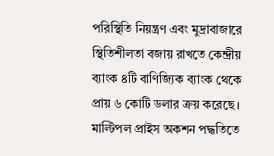পরিস্থিতি নিয়ন্ত্রণ এবং মুদ্রাবাজারে স্থিতিশীলতা বজায় রাখতে কেন্দ্রীয় ব্যাংক ৪টি বাণিজ্যিক ব্যাংক থেকে প্রায় ৬ কোটি ডলার ক্রয় করেছে। মাল্টিপল প্রাইস অকশন পদ্ধতিতে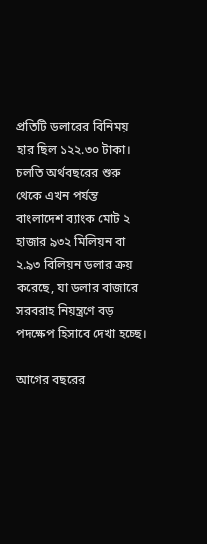প্রতিটি ডলারের বিনিময় হার ছিল ১২২.৩০ টাকা। চলতি অর্থবছরের শুরু থেকে এখন পর্যন্ত বাংলাদেশ ব্যাংক মোট ২ হাজার ৯৩২ মিলিয়ন বা ২.৯৩ বিলিয়ন ডলার ক্রয় করেছে, যা ডলার বাজারে সরবরাহ নিয়ন্ত্রণে বড় পদক্ষেপ হিসাবে দেখা হচ্ছে।

আগের বছরের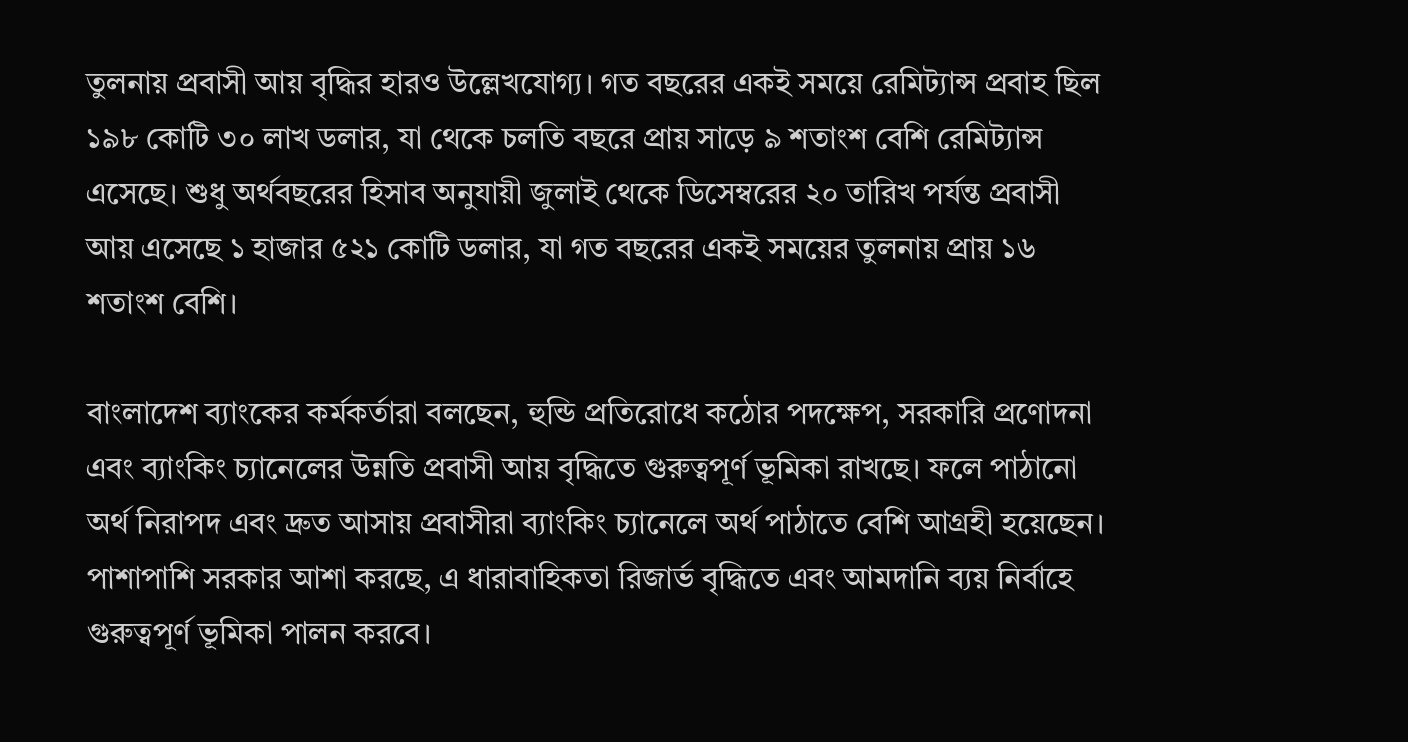তুলনায় প্রবাসী আয় বৃদ্ধির হারও উল্লেখযোগ্য। গত বছরের একই সময়ে রেমিট্যান্স প্রবাহ ছিল ১৯৮ কোটি ৩০ লাখ ডলার, যা থেকে চলতি বছরে প্রায় সাড়ে ৯ শতাংশ বেশি রেমিট্যান্স এসেছে। শুধু অর্থবছরের হিসাব অনুযায়ী জুলাই থেকে ডিসেম্বরের ২০ তারিখ পর্যন্ত প্রবাসী আয় এসেছে ১ হাজার ৫২১ কোটি ডলার, যা গত বছরের একই সময়ের তুলনায় প্রায় ১৬ শতাংশ বেশি।

বাংলাদেশ ব্যাংকের কর্মকর্তারা বলছেন, হুন্ডি প্রতিরোধে কঠোর পদক্ষেপ, সরকারি প্রণোদনা এবং ব্যাংকিং চ্যানেলের উন্নতি প্রবাসী আয় বৃদ্ধিতে গুরুত্বপূর্ণ ভূমিকা রাখছে। ফলে পাঠানো অর্থ নিরাপদ এবং দ্রুত আসায় প্রবাসীরা ব্যাংকিং চ্যানেলে অর্থ পাঠাতে বেশি আগ্রহী হয়েছেন। পাশাপাশি সরকার আশা করছে, এ ধারাবাহিকতা রিজার্ভ বৃদ্ধিতে এবং আমদানি ব্যয় নির্বাহে গুরুত্বপূর্ণ ভূমিকা পালন করবে।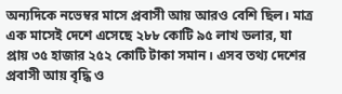অন্যদিকে নভেম্বর মাসে প্রবাসী আয় আরও বেশি ছিল। মাত্র এক মাসেই দেশে এসেছে ২৮৮ কোটি ৯৫ লাখ ডলার, যা প্রায় ৩৫ হাজার ২৫২ কোটি টাকা সমান। এসব তথ্য দেশের প্রবাসী আয় বৃদ্ধি ও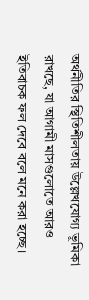অর্থনীতির স্থিতিশীলতায় উল্লেখযোগ্য ভূমিকা রাখছে, যা আগামী মাসগুলোতে আরও ইতিবাচক ফল দেবে বলে মনে করা হচ্ছে।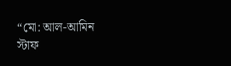“মো: আল-আমিন
স্টাফ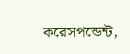করেসপন্ডেন্ট,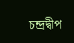চন্দ্রদ্বীপ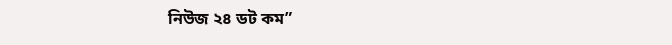নিউজ ২৪ ডট কম”